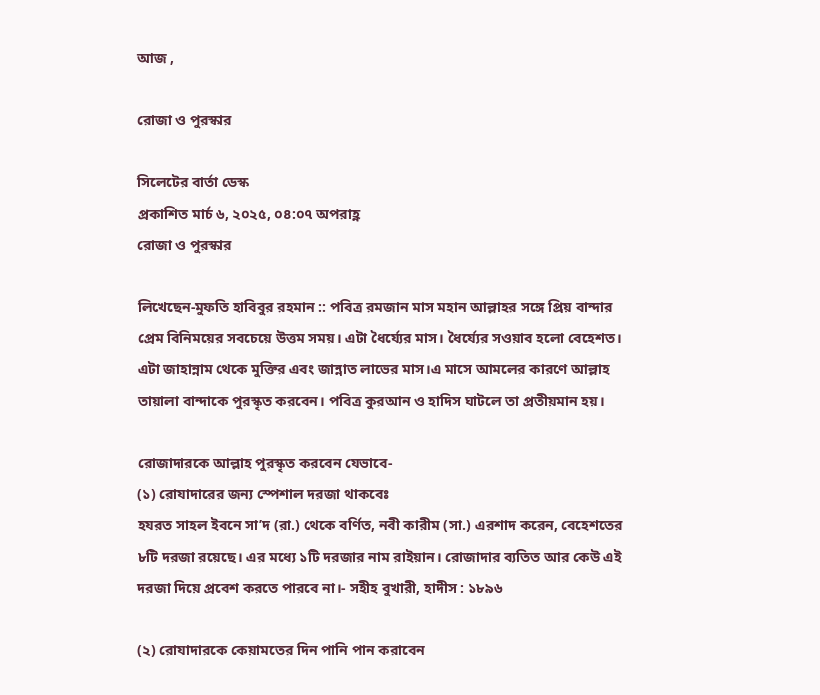আজ ,

রোজা ও পুরস্কার

সিলেটের বার্তা ডেস্ক
প্রকাশিত মার্চ ৬, ২০২৫, ০৪:০৭ অপরাহ্ণ
রোজা ও পুরস্কার

লিখেছেন-মুফতি হাবিবুর রহমান :: পবিত্র রমজান মাস মহান আল্লাহর সঙ্গে প্রিয় বান্দার প্রেম বিনিময়ের সবচেয়ে উত্তম সময়। এটা ধৈর্য্যের মাস। ধৈর্য্যের সওয়াব হলো বেহেশত। এটা জাহান্নাম থেকে মুক্তির এবং জান্নাত লাভের মাস।এ মাসে আমলের কারণে আল্লাহ তায়ালা বান্দাকে পুরস্কৃত করবেন। পবিত্র কুরআন ও হাদিস ঘাটলে তা প্রতীয়মান হয়।

রোজাদারকে আল্লাহ পুরস্কৃত করবেন যেভাবে-
(১) রোযাদারের জন্য স্পেশাল দরজা থাকবেঃ
হযরত সাহল ইবনে সা’দ (রা.) থেকে বর্ণিত, নবী কারীম (সা.) এরশাদ করেন, বেহেশতের ৮টি দরজা রয়েছে। এর মধ্যে ১টি দরজার নাম রাইয়ান। রোজাদার ব্যতিত আর কেউ এই দরজা দিয়ে প্রবেশ করতে পারবে না।- সহীহ বুখারী, হাদীস : ১৮৯৬

(২) রোযাদারকে কেয়ামতের দিন পানি পান করাবেন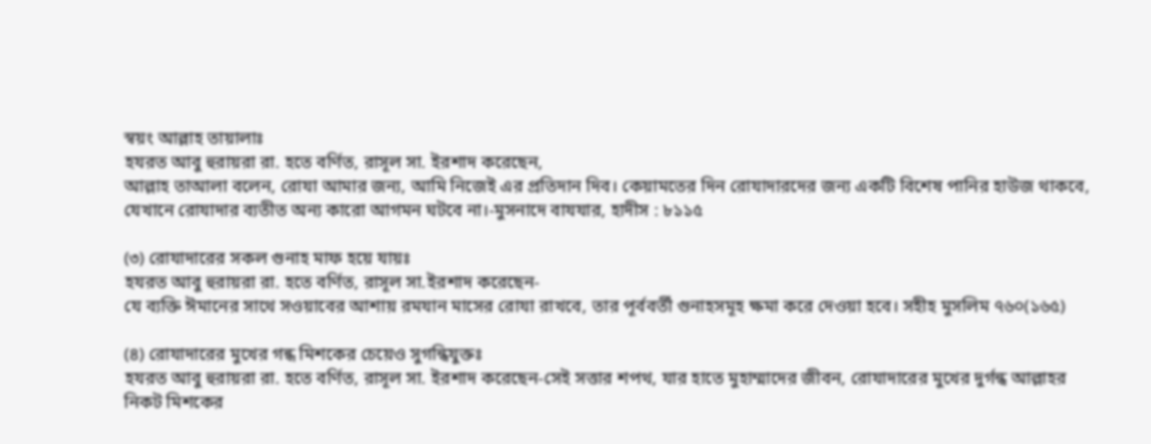স্বয়ং আল্লাহ তায়ালাঃ
হযরত আবু হুরায়রা রা. হতে বর্ণিত, রাসূল সা. ইরশাদ করেছেন,
আল্লাহ তাআলা বলেন, রোযা আমার জন্য, আমি নিজেই এর প্রতিদান দিব। কেয়ামতের দিন রোযাদারদের জন্য একটি বিশেষ পানির হাউজ থাকবে, যেখানে রোযাদার ব্যতীত অন্য কারো আগমন ঘটবে না।-মুসনাদে বাযযার, হাদীস : ৮১১৫

(৩) রোযাদারের সকল গুনাহ মাফ হয়ে যায়ঃ
হযরত আবু হুরায়রা রা. হতে বর্ণিত, রাসূল সা.ইরশাদ করেছেন-
যে ব্যক্তি ঈমানের সাথে সওয়াবের আশায় রমযান মাসের রোযা রাখবে, তার পূর্ববর্তী গুনাহসমূহ ক্ষমা করে দেওয়া হবে। সহীহ মুসলিম ৭৬০(১৬৫)

(৪) রোযাদারের মুখের গন্ধ মিশকের চেয়েও সুগন্ধিযুক্তঃ
হযরত আবু হুরায়রা রা. হতে বর্ণিত, রাসূল সা. ইরশাদ করেছেন-সেই সত্তার শপথ, যার হাতে মুহাম্মাদের জীবন, রোযাদারের মুখের দুর্গন্ধ আল্লাহর নিকট মিশকের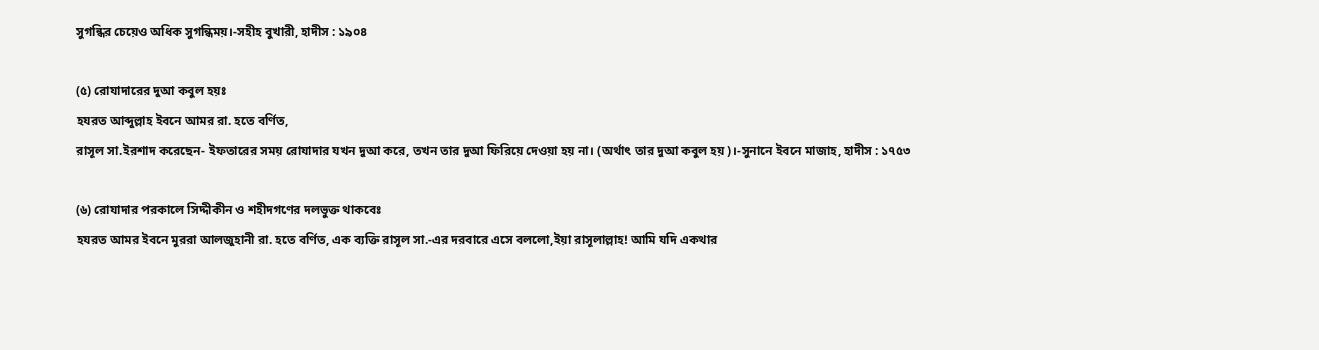সুগন্ধির চেয়েও অধিক সুগন্ধিময়।-সহীহ বুখারী, হাদীস : ১৯০৪

(৫) রোযাদারের দুআ কবুল হয়ঃ
হযরত আব্দুল্লাহ ইবনে আমর রা. হতে বর্ণিত,
রাসূল সা.ইরশাদ করেছেন- ইফতারের সময় রোযাদার যখন দুআ করে, তখন তার দুআ ফিরিয়ে দেওয়া হয় না। (অর্থাৎ তার দুআ কবুল হয়)।-সুনানে ইবনে মাজাহ, হাদীস : ১৭৫৩

(৬) রোযাদার পরকালে সিদ্দীকীন ও শহীদগণের দলভুক্ত থাকবেঃ
হযরত আমর ইবনে মুররা আলজুহানী রা. হতে বর্ণিত, এক ব্যক্তি রাসূল সা.-এর দরবারে এসে বললো,ইয়া রাসূলাল্লাহ! আমি যদি একথার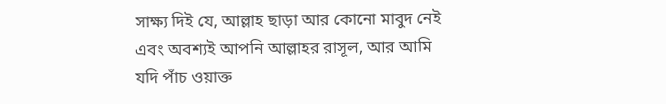সাক্ষ্য দিই যে, আল্লাহ ছাড়া আর কোনো মাবুদ নেই এবং অবশ্যই আপনি আল্লাহর রাসূল, আর আমি যদি পাঁচ ওয়াক্ত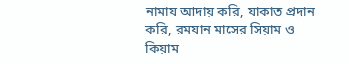নামায আদায় করি, যাকাত প্রদান করি, রমযান মাসের সিয়াম ও কিয়াম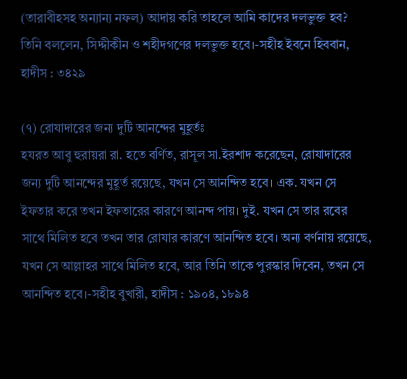(তারাবীহসহ অন্যান্য নফল) আদায় করি তাহলে আমি কাদের দলভুক্ত হব? তিনি বললেন, সিদ্দীকীন ও শহীদগণের দলভুক্ত হবে।-সহীহ ইবনে হিববান, হাদীস : ৩৪২৯

(৭) রোযাদারের জন্য দুটি আনন্দের মুহূর্তঃ
হযরত আবু হুরায়রা রা. হতে বর্ণিত, রাসূল সা.ইরশাদ করেছেন, রোযাদারের জন্য দুটি আনন্দের মুহূর্ত রয়েছে, যখন সে আনন্দিত হবে। এক. যখন সে ইফতার করে তখন ইফতারের কারণে আনন্দ পায়। দুই. যখন সে তার রবের সাথে মিলিত হবে তখন তার রোযার কারণে আনন্দিত হবে। অন্য বর্ণনায় রয়েছে, যখন সে আল্লাহর সাথে মিলিত হবে, আর তিনি তাকে পুরস্কার দিবেন, তখন সে আনন্দিত হবে।-সহীহ বুখারী, হাদীস : ১৯০৪, ১৮৯৪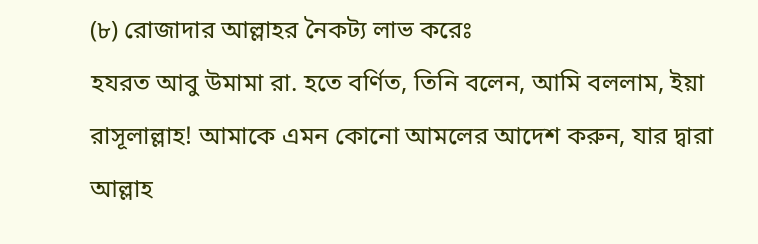(৮) রোজাদার আল্লাহর নৈকট্য লাভ করেঃ
হযরত আবু উমামা রা. হতে বর্ণিত, তিনি বলেন, আমি বললাম, ইয়া রাসূলাল্লাহ! আমাকে এমন কোনো আমলের আদেশ করুন, যার দ্বারা আল্লাহ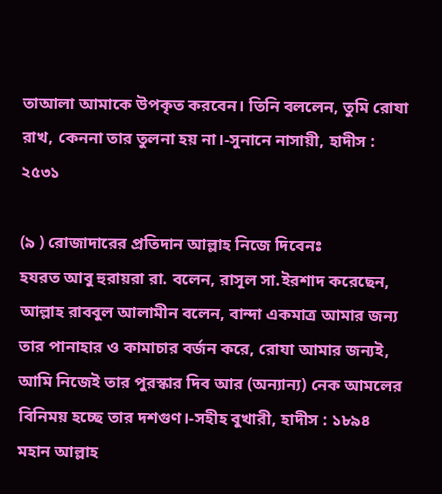তাআলা আমাকে উপকৃত করবেন। তিনি বললেন, তুমি রোযা রাখ, কেননা তার তুলনা হয় না।-সুনানে নাসায়ী, হাদীস : ২৫৩১

(৯ ) রোজাদারের প্রতিদান আল্লাহ নিজে দিবেনঃ
হযরত আবু হুরায়রা রা. বলেন, রাসূল সা.ইরশাদ করেছেন, আল্লাহ রাববুল আলামীন বলেন, বান্দা একমাত্র আমার জন্য তার পানাহার ও কামাচার বর্জন করে, রোযা আমার জন্যই, আমি নিজেই তার পুরস্কার দিব আর (অন্যান্য) নেক আমলের বিনিময় হচ্ছে তার দশগুণ।-সহীহ বুখারী, হাদীস : ১৮৯৪
মহান আল্লাহ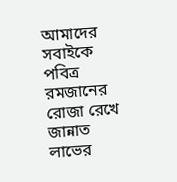আমাদের সবাইকে পবিত্র রমজানের রোজা রেখে জান্নাত লাভের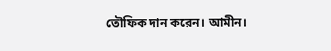তৌফিক দান করেন। আমীন।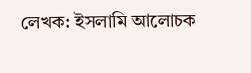লেখক: ইসলামি আলোচক